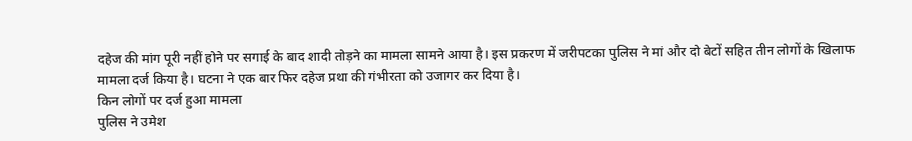दहेज की मांग पूरी नहीं होने पर सगाई के बाद शादी तोड़ने का मामला सामने आया है। इस प्रकरण में जरीपटका पुलिस ने मां और दो बेटों सहित तीन लोगों के खिलाफ मामला दर्ज किया है। घटना ने एक बार फिर दहेज प्रथा की गंभीरता को उजागर कर दिया है।
किन लोगों पर दर्ज हुआ मामला
पुलिस ने उमेश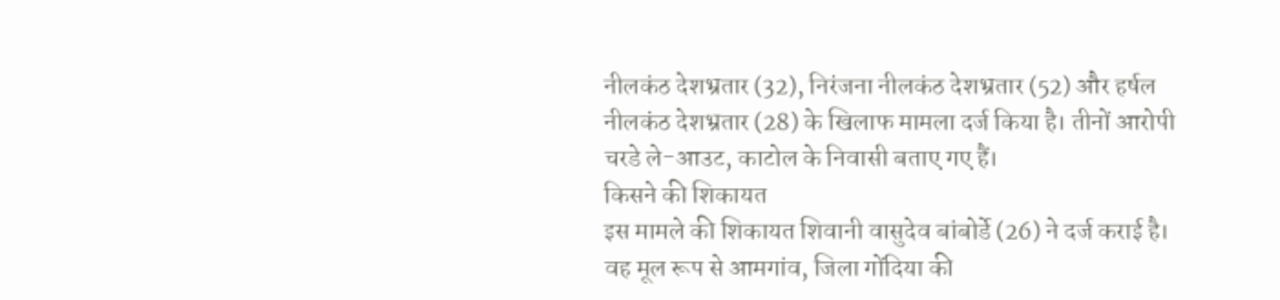नीलकंठ देशभ्रतार (32), निरंजना नीलकंठ देशभ्रतार (52) और हर्षल नीलकंठ देशभ्रतार (28) के खिलाफ मामला दर्ज किया है। तीनों आरोपी चरडे ले-आउट, काटोल के निवासी बताए गए हैं।
किसने की शिकायत
इस मामले की शिकायत शिवानी वासुदेव बांबोर्डे (26) ने दर्ज कराई है। वह मूल रूप से आमगांव, जिला गोंदिया की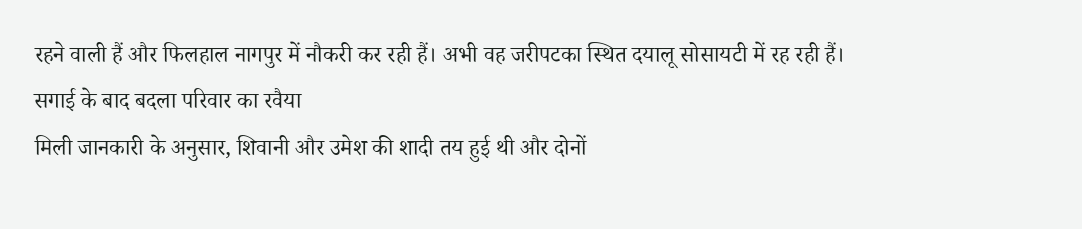रहने वाली हैं और फिलहाल नागपुर में नौकरी कर रही हैं। अभी वह जरीपटका स्थित दयालू सोसायटी में रह रही हैं।
सगाई के बाद बदला परिवार का रवैया
मिली जानकारी के अनुसार, शिवानी और उमेश की शादी तय हुई थी और दोनों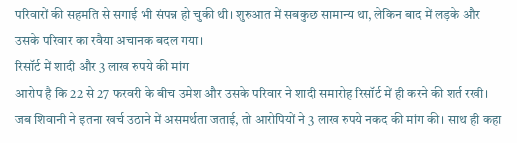परिवारों की सहमति से सगाई भी संपन्न हो चुकी थी। शुरुआत में सबकुछ सामान्य था, लेकिन बाद में लड़के और उसके परिवार का रवैया अचानक बदल गया।
रिसॉर्ट में शादी और 3 लाख रुपये की मांग
आरोप है कि 22 से 27 फरवरी के बीच उमेश और उसके परिवार ने शादी समारोह रिसॉर्ट में ही करने की शर्त रखी। जब शिवानी ने इतना खर्च उठाने में असमर्थता जताई, तो आरोपियों ने 3 लाख रुपये नकद की मांग की। साथ ही कहा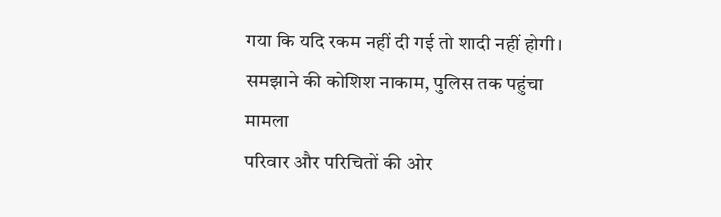गया कि यदि रकम नहीं दी गई तो शादी नहीं होगी।
समझाने की कोशिश नाकाम, पुलिस तक पहुंचा मामला
परिवार और परिचितों की ओर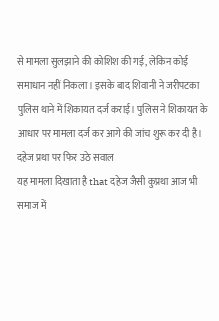से मामला सुलझाने की कोशिश की गई, लेकिन कोई समाधान नहीं निकला। इसके बाद शिवानी ने जरीपटका पुलिस थाने में शिकायत दर्ज कराई। पुलिस ने शिकायत के आधार पर मामला दर्ज कर आगे की जांच शुरू कर दी है।
दहेज प्रथा पर फिर उठे सवाल
यह मामला दिखाता है that दहेज जैसी कुप्रथा आज भी समाज में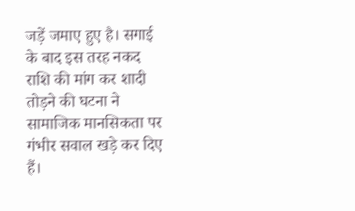जड़ें जमाए हुए है। सगाई के बाद इस तरह नकद राशि की मांग कर शादी तोड़ने की घटना ने सामाजिक मानसिकता पर गंभीर सवाल खड़े कर दिए हैं।